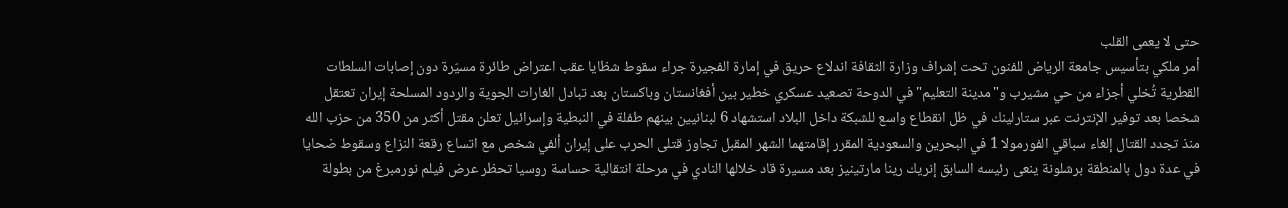حتى لا يعمى القلب
أمر ملكي بتأسيس جامعة الرياض للفنون تحت إشراف وزارة الثقافة اندلاع حريق في إمارة الفجيرة جراء سقوط شظايا عقب اعتراض طائرة مسيّرة دون إصابات السلطات القطرية تُخلي أجزاء من حي مشيرب و"مدينة التعليم" في الدوحة تصعيد عسكري خطير بين أفغانستان وباكستان بعد تبادل الغارات الجوية والردود المسلحة إيران تعتقل شخصا بعد توفير الإنترنت عبر ستارلينك في ظل انقطاع واسع للشبكة داخل البلاد استشهاد 6 لبنانيين بينهم طفلة في النبطية وإسرائيل تعلن مقتل أكثر من 350 من حزب الله منذ تجدد القتال إلغاء سباقي الفورمولا 1 في البحرين والسعودية المقرر إقامتهما الشهر المقبل تجاوز قتلى الحرب على إيران ألفي شخص مع اتساع رقعة النزاع وسقوط ضحايا في عدة دول بالمنطقة برشلونة ينعى رئيسه السابق إنريك رينا مارتينيز بعد مسيرة قاد خلالها النادي في مرحلة انتقالية حساسة روسيا تحظر عرض فيلم نورمبرغ من بطولة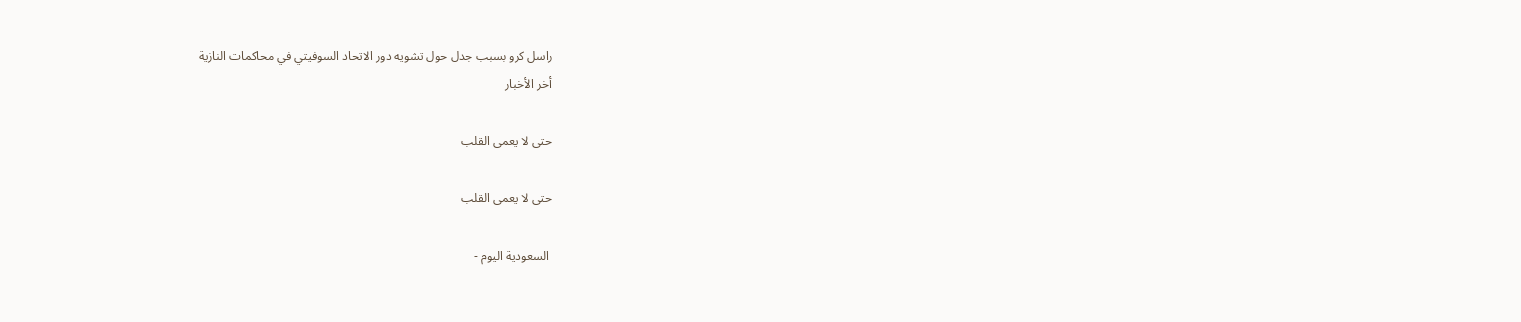راسل كرو بسبب جدل حول تشويه دور الاتحاد السوفيتي في محاكمات النازية
أخر الأخبار

حتى لا يعمى القلب

حتى لا يعمى القلب

 السعودية اليوم -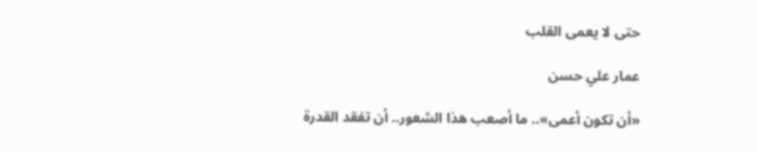حتى لا يعمى القلب

عمار علي حسن

«أن تكون أعمى».. ما أصعب هذا الشعور.. أن تفقد القدرة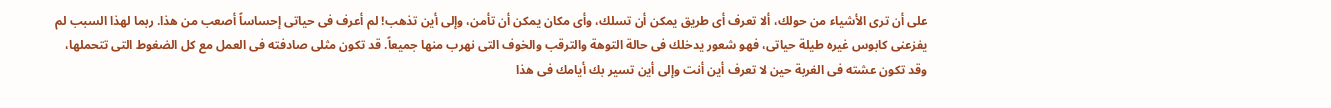على أن ترى الأشياء من حولك، ألا تعرف أى طريق يمكن أن تسلك، وأى مكان يمكن أن تأمن، وإلى أين تذهب! لم أعرف فى حياتى إحساساً أصعب من هذا. ربما لهذا السبب لم يفزعنى كابوس غيره طيلة حياتى، فهو شعور يدخلك فى حالة التوهة والترقب والخوف التى نهرب منها جميعاً. قد تكون مثلى صادفته فى العمل مع كل الضغوط التى تتحملها، وقد تكون عشته فى الغربة حين لا تعرف أين أنت وإلى أين تسير بك أيامك فى هذا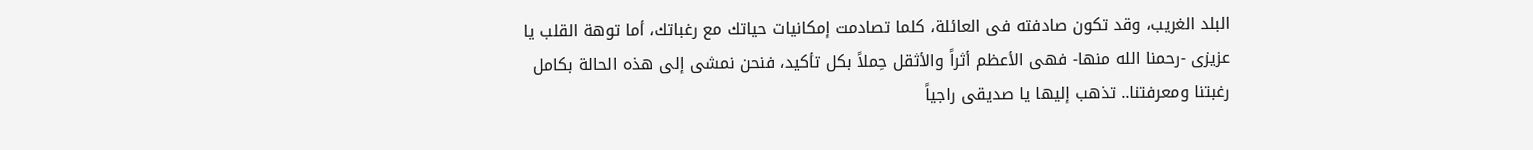البلد الغريب، وقد تكون صادفته فى العائلة، كلما تصادمت إمكانيات حياتك مع رغباتك، أما توهة القلب يا عزيزى -رحمنا الله منها- فهى الأعظم أثراً والأثقل حِملاً بكل تأكيد، فنحن نمشى إلى هذه الحالة بكامل رغبتنا ومعرفتنا.. تذهب إليها يا صديقى راجياً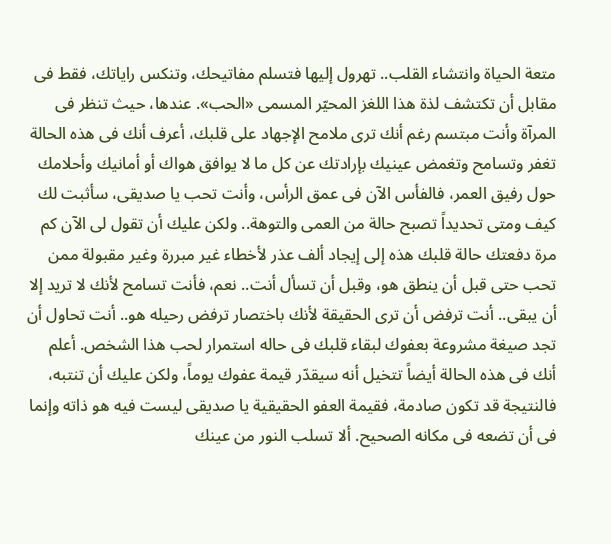متعة الحياة وانتشاء القلب.. تهرول إليها فتسلم مفاتيحك، وتنكس راياتك، فقط فى مقابل أن تكتشف لذة هذا اللغز المحيّر المسمى «الحب». عندها، حيث تنظر فى المرآة وأنت مبتسم رغم أنك ترى ملامح الإجهاد على قلبك، أعرف أنك فى هذه الحالة تغفر وتسامح وتغمض عينيك بإرادتك عن كل ما لا يوافق هواك أو أمانيك وأحلامك حول رفيق العمر، فالفأس الآن فى عمق الرأس، وأنت تحب يا صديقى، سأثبت لك كيف ومتى تحديداً تصبح حالة من العمى والتوهة.. ولكن عليك أن تقول لى الآن كم مرة دفعتك حالة قلبك هذه إلى إيجاد ألف عذر لأخطاء غير مبررة وغير مقبولة ممن تحب حتى قبل أن ينطق هو، وقبل أن تسأل أنت.. نعم، فأنت تسامح لأنك لا تريد إلا أن يبقى.. أنت ترفض أن ترى الحقيقة لأنك باختصار ترفض رحيله هو.. أنت تحاول أن تجد صيغة مشروعة بعفوك لبقاء قلبك فى حاله استمرار لحب هذا الشخص. أعلم أنك فى هذه الحالة أيضاً تتخيل أنه سيقدّر قيمة عفوك يوماً، ولكن عليك أن تنتبه، فالنتيجة قد تكون صادمة، فقيمة العفو الحقيقية يا صديقى ليست فيه هو ذاته وإنما فى أن تضعه فى مكانه الصحيح. ألا تسلب النور من عينك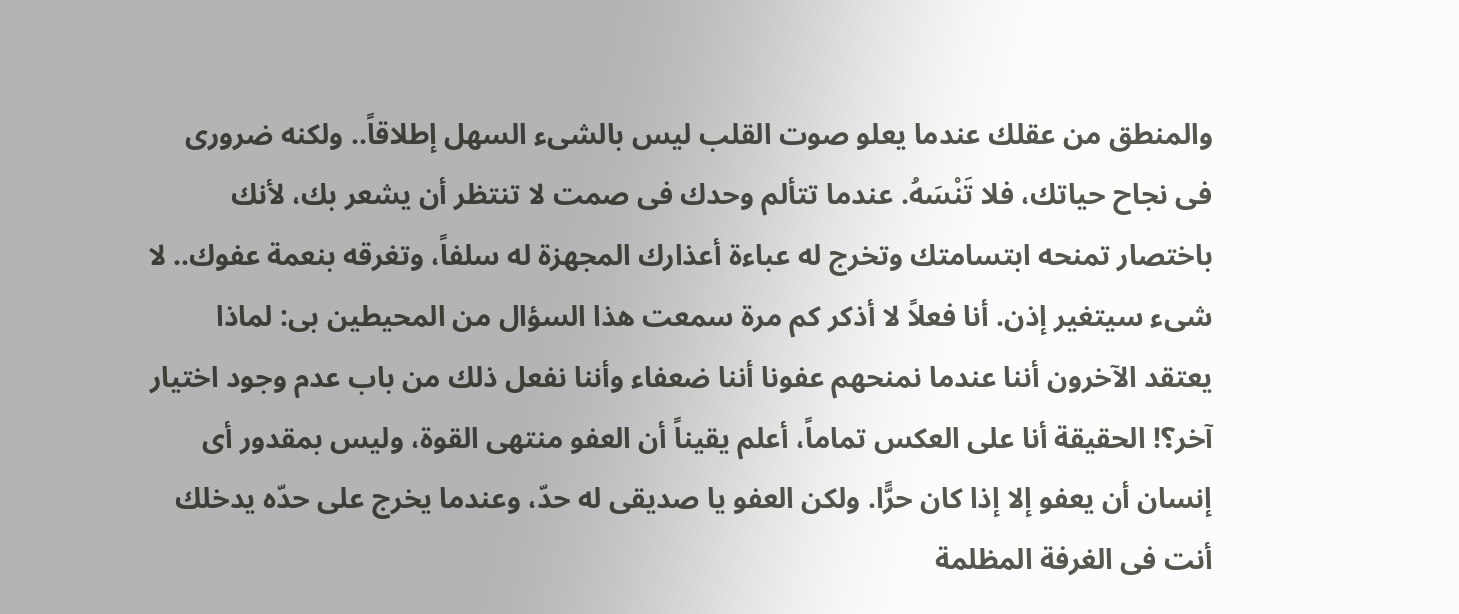والمنطق من عقلك عندما يعلو صوت القلب ليس بالشىء السهل إطلاقاً.. ولكنه ضرورى فى نجاح حياتك، فلا تَنْسَهُ. عندما تتألم وحدك فى صمت لا تنتظر أن يشعر بك، لأنك باختصار تمنحه ابتسامتك وتخرج له عباءة أعذارك المجهزة له سلفاً، وتغرقه بنعمة عفوك.. لا شىء سيتغير إذن. أنا فعلاً لا أذكر كم مرة سمعت هذا السؤال من المحيطين بى: لماذا يعتقد الآخرون أننا عندما نمنحهم عفونا أننا ضعفاء وأننا نفعل ذلك من باب عدم وجود اختيار آخر؟! الحقيقة أنا على العكس تماماً، أعلم يقيناً أن العفو منتهى القوة، وليس بمقدور أى إنسان أن يعفو إلا إذا كان حرًّا. ولكن العفو يا صديقى له حدّ، وعندما يخرج على حدّه يدخلك أنت فى الغرفة المظلمة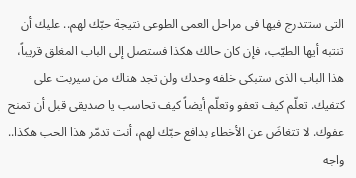التى ستتدرج فيها فى مراحل العمى الطوعى نتيجة حبّك لهم.. عليك أن تنتبه أيها الطيّب، فإن كان حالك هكذا فستصل إلى الباب المغلق قريباً، هذا الباب الذى ستبكى خلفه وحدك ولن تجد هناك من سيربت على كتفيك. تعلّم كيف تعفو وتعلّم أيضاً كيف تحاسب يا صديقى قبل أن تمنح عفوك. لا تتغاضَ عن الأخطاء بدافع حبّك لهم، أنت تدمّر هذا الحب هكذا.. واجه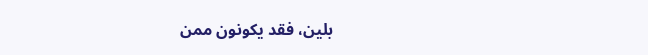بلين، فقد يكونون ممن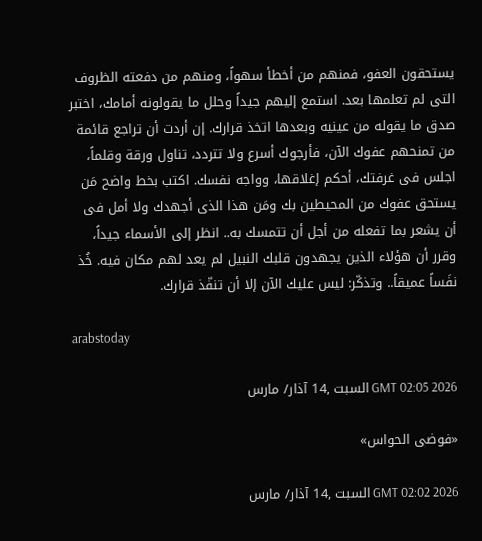يستحقون العفو، فمنهم من أخطأ سهواً، ومنهم من دفعته الظروف التى لم تعلمها بعد. استمع إليهم جيداً وحلل ما يقولونه أمامك، اختبر صدق ما يقوله من عينيه وبعدها اتخذ قرارك. إن أردت أن تراجع قائمة من تمنحهم عفوك الآن، فأرجوك أسرع ولا تتردد، تناول ورقة وقلماً، اجلس فى غرفتك، أحكم إغلاقها، وواجه نفسك. اكتب بخط واضح مَن يستحق عفوك من المحيطين بك ومَن هذا الذى أجهدك ولا أمل فى أن يشعر بما تفعله من أجل أن تتمسك به.. انظر إلى الأسماء جيداً، وقرر أن هؤلاء الذين يجهدون قلبك النبيل لم يعد لهم مكان فيه. خُذ نفَساً عميقاً.. وتذكّر: ليس عليك الآن إلا أن تنفّذ قرارك.

arabstoday

GMT 02:05 2026 السبت ,14 آذار/ مارس

«فوضى الحواس»

GMT 02:02 2026 السبت ,14 آذار/ مارس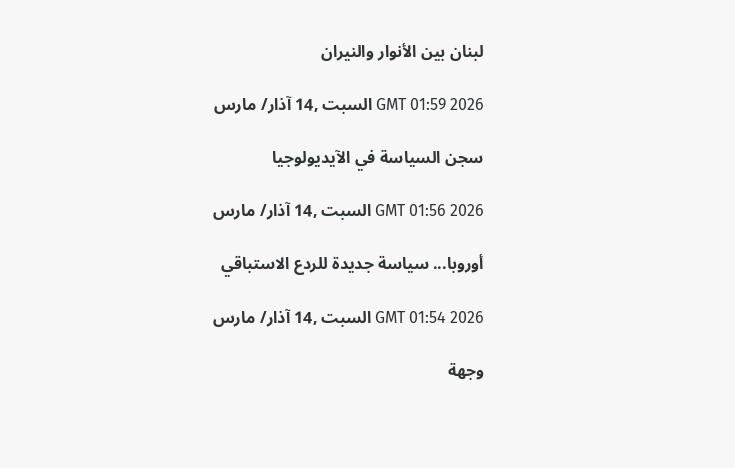لبنان بين الأنوار والنيران

GMT 01:59 2026 السبت ,14 آذار/ مارس

سجن السياسة في الآيديولوجيا

GMT 01:56 2026 السبت ,14 آذار/ مارس

أوروبا... سياسة جديدة للردع الاستباقي

GMT 01:54 2026 السبت ,14 آذار/ مارس

وجهة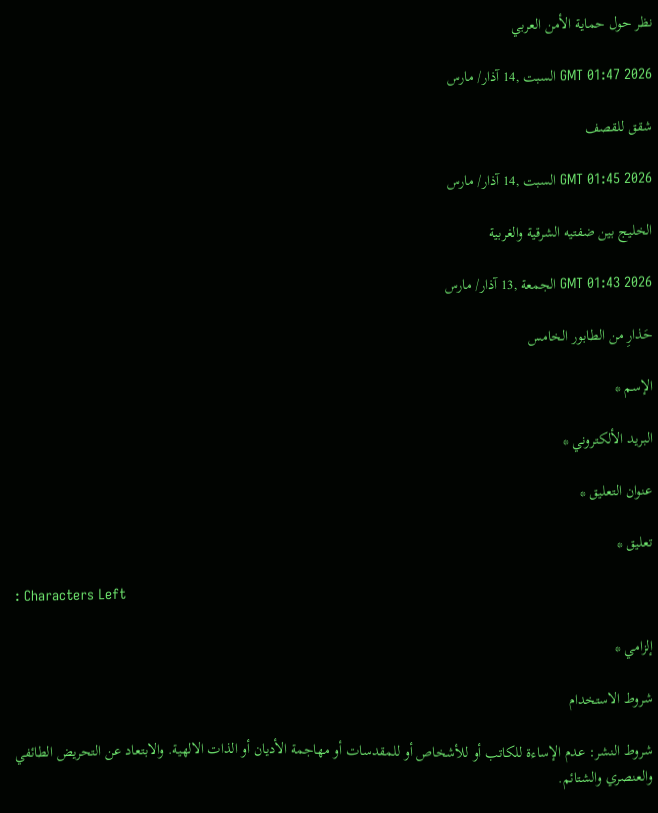نظر حول حماية الأمن العربي

GMT 01:47 2026 السبت ,14 آذار/ مارس

شقق للقصف

GMT 01:45 2026 السبت ,14 آذار/ مارس

الخليج بين ضفتيه الشرقية والغربية

GMT 01:43 2026 الجمعة ,13 آذار/ مارس

حَذارِ من الطابور الخامس

الإسم *

البريد الألكتروني *

عنوان التعليق *

تعليق *

: Characters Left

إلزامي *

شروط الاستخدام

شروط النشر: عدم الإساءة للكاتب أو للأشخاص أو للمقدسات أو مهاجمة الأديان أو الذات الالهية. والابتعاد عن التحريض الطائفي والعنصري والشتائم.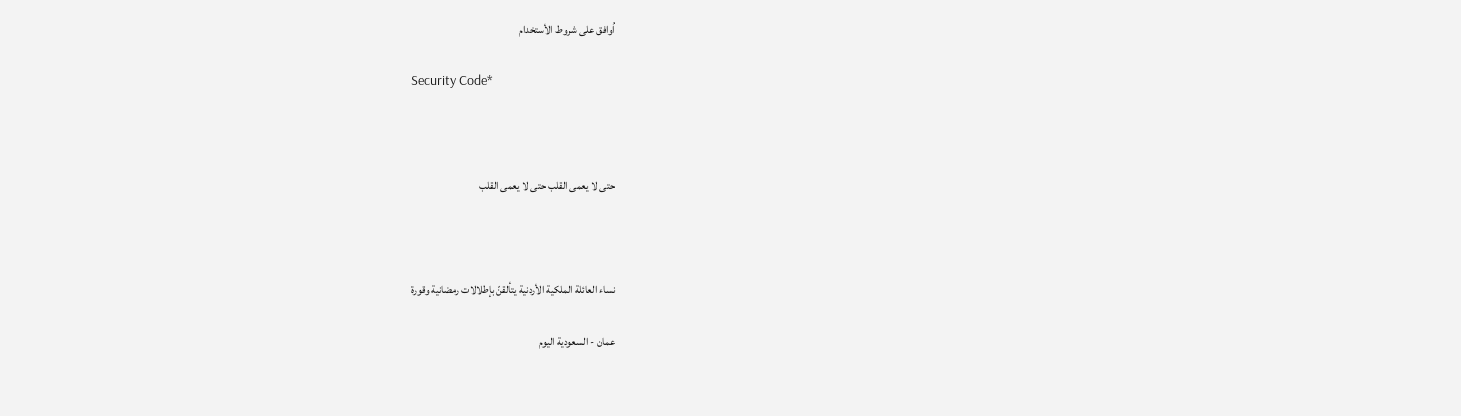اُوافق على شروط الأستخدام

Security Code*



حتى لا يعمى القلب حتى لا يعمى القلب



نساء العائلة الملكية الأردنية يتألقنّ بإطلالات رمضانية وقورة

عمان - السعودية اليوم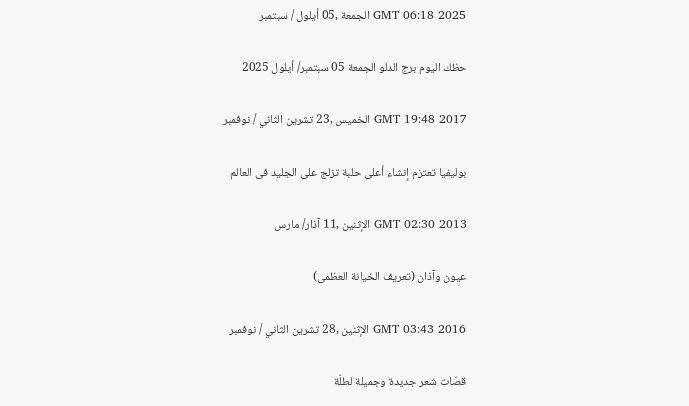GMT 06:18 2025 الجمعة ,05 أيلول / سبتمبر

حظك اليوم برج الدلو الجمعة 05 سبتمبر/ أيلول 2025

GMT 19:48 2017 الخميس ,23 تشرين الثاني / نوفمبر

بوليفيا تعتزم إنشاء أعلى حلبة تزلج على الجليد فى العالم

GMT 02:30 2013 الإثنين ,11 آذار/ مارس

عيون وآذان (تعريف الخيانة العظمى)

GMT 03:43 2016 الإثنين ,28 تشرين الثاني / نوفمبر

قصّات شعر جديدة وجميلة لطلّة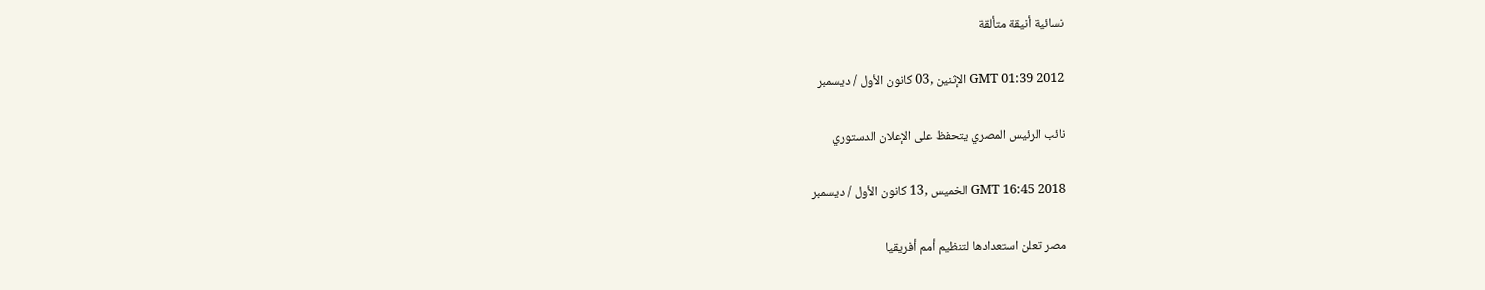نسائية أنيقة متألقة

GMT 01:39 2012 الإثنين ,03 كانون الأول / ديسمبر

نائب الرئيس المصري يتحفظ على الإعلان الدستوري

GMT 16:45 2018 الخميس ,13 كانون الأول / ديسمبر

مصر تعلن استعدادها لتنظيم أمم أفريقيا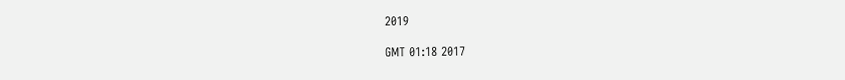2019

GMT 01:18 2017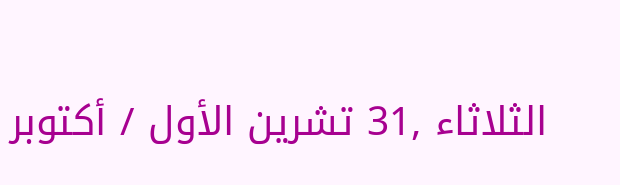الثلاثاء ,31 تشرين الأول / أكتوبر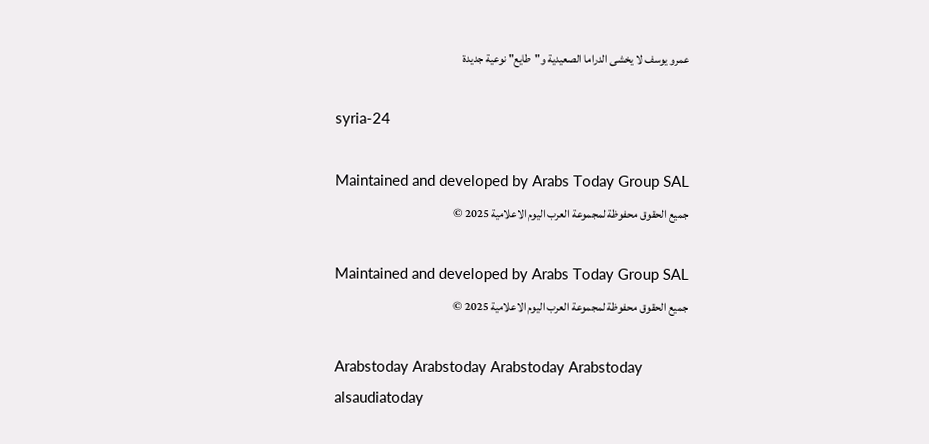عمرو يوسف لا يخشى الدراما الصعيدية و"طايع" نوعية جديدة

syria-24

Maintained and developed by Arabs Today Group SAL
جميع الحقوق محفوظة لمجموعة العرب اليوم الاعلامية 2025 ©

Maintained and developed by Arabs Today Group SAL
جميع الحقوق محفوظة لمجموعة العرب اليوم الاعلامية 2025 ©

Arabstoday Arabstoday Arabstoday Arabstoday
alsaudiatoday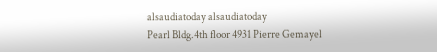alsaudiatoday alsaudiatoday
Pearl Bldg.4th floor 4931 Pierre Gemayel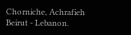Chorniche, Achrafieh Beirut - Lebanon.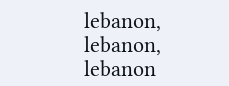lebanon, lebanon, lebanon